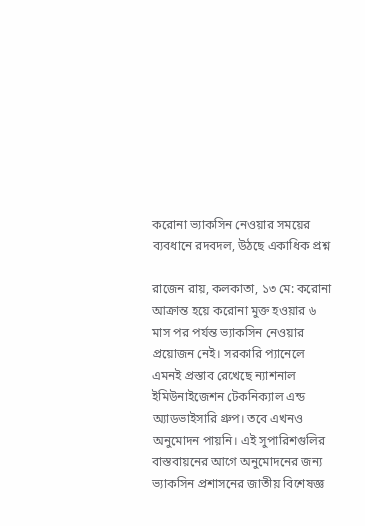করোনা ভ্যাকসিন নেওয়ার সময়ের ব্যবধানে রদবদল, উঠছে একাধিক প্রশ্ন

রাজেন রায়, কলকাতা, ১৩ মে: করোনা আক্রান্ত হয়ে করোনা মুক্ত হওয়ার ৬ মাস পর পর্যন্ত ভ্যাকসিন নেওয়ার প্রয়োজন নেই। সরকারি প্যানেলে এমনই প্রস্তাব রেখেছে ন্যাশনাল ইমিউনাইজেশন টেকনিক্যাল এন্ড অ্যাডভাইসারি গ্রুপ। তবে এখনও অনুমোদন পায়নি। এই সুপারিশগুলির বাস্তবায়নের আগে অনুমোদনের জন্য ভ্যাকসিন প্রশাসনের জাতীয় বিশেষজ্ঞ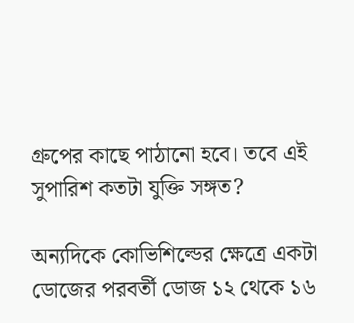গ্রুপের কাছে পাঠানো হবে। তবে এই সুপারিশ কতটা যুক্তি সঙ্গত?

অন্যদিকে কোভিশিল্ডের ক্ষেত্রে একটা ডোজের পরবর্তী ডোজ ১২ থেকে ১৬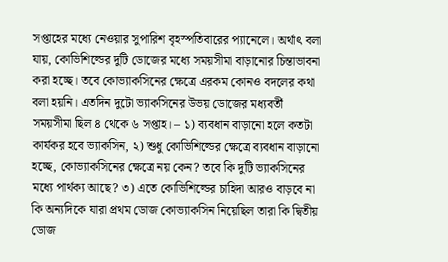সপ্তাহের মধ্যে নেওয়ার সুপারিশ বৃহস্পতিবারের প্যানেলে। অর্থাৎ বলা যায়, কোভিশিল্ডের দুটি ডোজের মধ্যে সময়সীমা বাড়ানোর চিন্তাভাবনা করা হচ্ছে। তবে কোভ্যাকসিনের ক্ষেত্রে এরকম কোনও বদলের কথা বলা হয়নি। এতদিন দুটো ভ্যাকসিনের উভয় ডোজের মধ্যবর্তী সময়সীমা ছিল ৪ থেকে ৬ সপ্তাহ। – ১) ব্যবধান বাড়ানো হলে কতটা কার্যকর হবে ভ্যাকসিন, ২) শুধু কোভিশিল্ডের ক্ষেত্রে ব্যবধান বাড়ানো হচ্ছে, কোভ্যাকসিনের ক্ষেত্রে নয় কেন? তবে কি দুটি ভ্যাকসিনের মধ্যে পার্থক্য আছে? ৩) এতে কোভিশিল্ডের চাহিদা আরও বাড়বে না কি অন্যদিকে যারা প্রথম ডোজ কোভ্যাকসিন নিয়েছিল তারা কি দ্বিতীয় ডোজ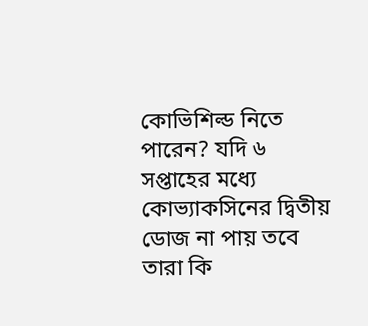কোভিশিল্ড নিতে পারেন? যদি ৬ সপ্তাহের মধ্যে কোভ্যাকসিনের দ্বিতীয় ডোজ না পায় তবে তারা কি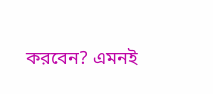করবেন? এমনই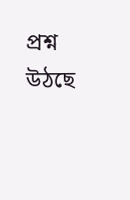প্রশ্ন উঠছে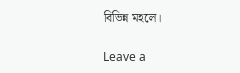বিভিন্ন মহলে।

Leave a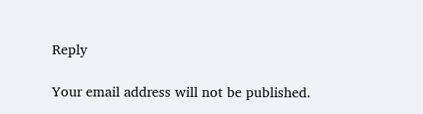Reply

Your email address will not be published.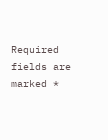Required fields are marked *